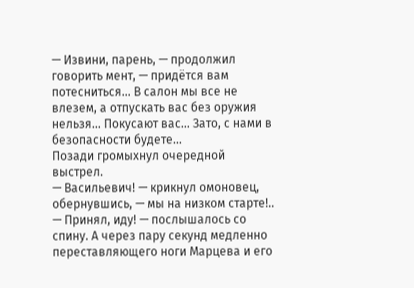— Извини, парень, — продолжил говорить мент, — придётся вам потесниться… В салон мы все не влезем, а отпускать вас без оружия нельзя… Покусают вас… Зато, с нами в безопасности будете…
Позади громыхнул очередной выстрел.
— Васильевич! — крикнул омоновец, обернувшись, — мы на низком старте!..
— Принял, иду! — послышалось со спину. А через пару секунд медленно переставляющего ноги Марцева и его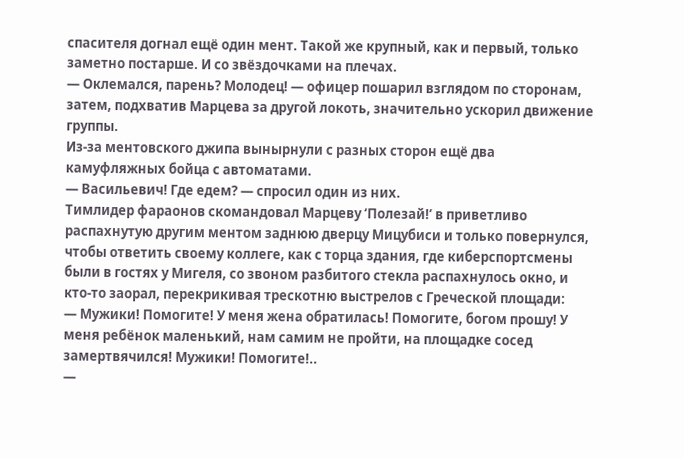спасителя догнал ещё один мент. Такой же крупный, как и первый, только заметно постарше. И со звёздочками на плечах.
— Оклемался, парень? Молодец! — офицер пошарил взглядом по сторонам, затем, подхватив Марцева за другой локоть, значительно ускорил движение группы.
Из-за ментовского джипа вынырнули с разных сторон ещё два камуфляжных бойца с автоматами.
— Васильевич! Где едем? — спросил один из них.
Тимлидер фараонов скомандовал Марцеву ‘Полезай!’ в приветливо распахнутую другим ментом заднюю дверцу Мицубиси и только повернулся, чтобы ответить своему коллеге, как с торца здания, где киберспортсмены были в гостях у Мигеля, со звоном разбитого стекла распахнулось окно, и кто-то заорал, перекрикивая трескотню выстрелов с Греческой площади:
— Мужики! Помогите! У меня жена обратилась! Помогите, богом прошу! У меня ребёнок маленький, нам самим не пройти, на площадке сосед замертвячился! Мужики! Помогите!..
—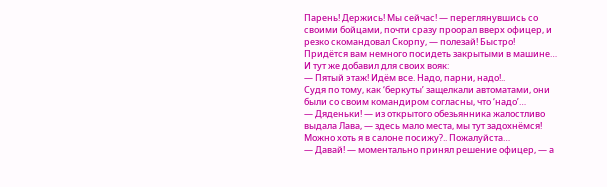Парень! Держись! Мы сейчас! — переглянувшись со своими бойцами, почти сразу проорал вверх офицер, и резко скомандовал Скорпу, — полезай! Быстро! Придётся вам немного посидеть закрытыми в машине…
И тут же добавил для своих вояк:
— Пятый этаж! Идём все. Надо, парни, надо!..
Судя по тому, как ‘беркуты’ защелкали автоматами, они были со своим командиром согласны, что ‘надо’…
— Дяденьки! — из открытого обезьянника жалостливо выдала Лава, — здесь мало места, мы тут задохнёмся! Можно хоть я в салоне посижу?.. Пожалуйста…
— Давай! — моментально принял решение офицер, — а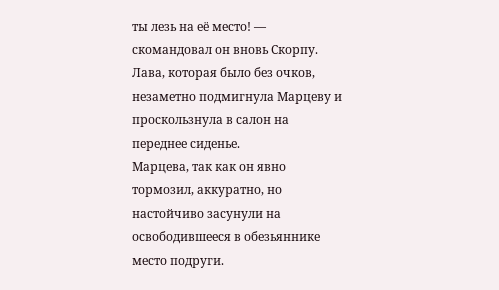ты лезь на её место! — скомандовал он вновь Скорпу.
Лава, которая было без очков, незаметно подмигнула Марцеву и проскользнула в салон на переднее сиденье.
Марцева, так как он явно тормозил, аккуратно, но настойчиво засунули на освободившееся в обезьяннике место подруги.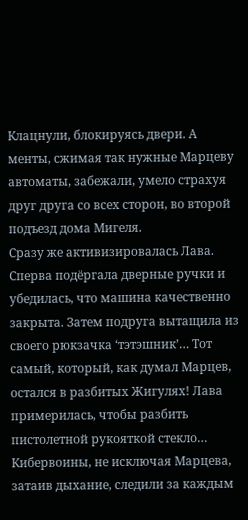Клацнули, блокируясь двери. А менты, сжимая так нужные Марцеву автоматы, забежали, умело страхуя друг друга со всех сторон, во второй подъезд дома Мигеля.
Сразу же активизировалась Лава. Сперва подёргала дверные ручки и убедилась, что машина качественно закрыта. Затем подруга вытащила из своего рюкзачка ‘тэтэшник’… Тот самый, который, как думал Марцев, остался в разбитых Жигулях! Лава примерилась, чтобы разбить пистолетной рукояткой стекло…
Кибервоины, не исключая Марцева, затаив дыхание, следили за каждым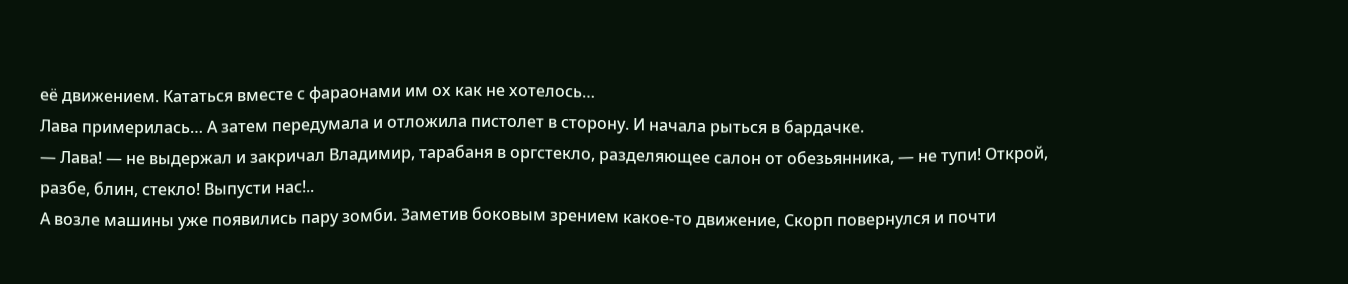её движением. Кататься вместе с фараонами им ох как не хотелось…
Лава примерилась… А затем передумала и отложила пистолет в сторону. И начала рыться в бардачке.
— Лава! — не выдержал и закричал Владимир, тарабаня в оргстекло, разделяющее салон от обезьянника, — не тупи! Открой, разбе, блин, стекло! Выпусти нас!..
А возле машины уже появились пару зомби. Заметив боковым зрением какое-то движение, Скорп повернулся и почти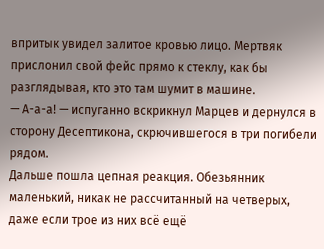впритык увидел залитое кровью лицо. Мертвяк прислонил свой фейс прямо к стеклу, как бы разглядывая, кто это там шумит в машине.
— А-а-а! — испуганно вскрикнул Марцев и дернулся в сторону Десептикона, скрючившегося в три погибели рядом.
Дальше пошла цепная реакция. Обезьянник маленький, никак не рассчитанный на четверых, даже если трое из них всё ещё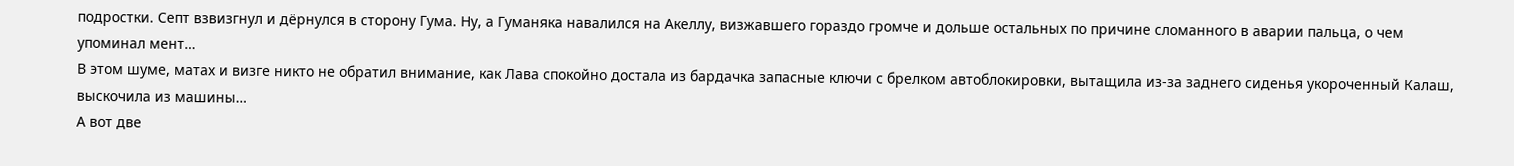подростки. Септ взвизгнул и дёрнулся в сторону Гума. Ну, а Гуманяка навалился на Акеллу, визжавшего гораздо громче и дольше остальных по причине сломанного в аварии пальца, о чем упоминал мент…
В этом шуме, матах и визге никто не обратил внимание, как Лава спокойно достала из бардачка запасные ключи с брелком автоблокировки, вытащила из-за заднего сиденья укороченный Калаш, выскочила из машины…
А вот две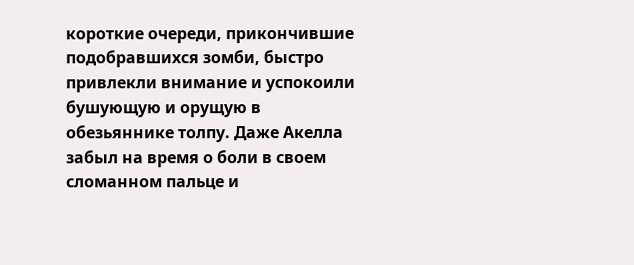короткие очереди, прикончившие подобравшихся зомби, быстро привлекли внимание и успокоили бушующую и орущую в обезьяннике толпу. Даже Акелла забыл на время о боли в своем сломанном пальце и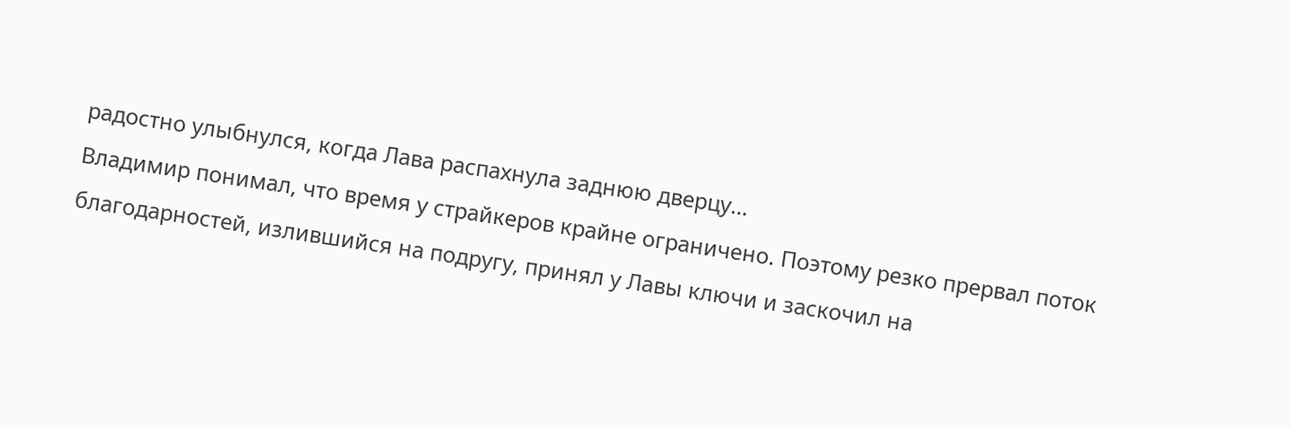радостно улыбнулся, когда Лава распахнула заднюю дверцу…
Владимир понимал, что время у страйкеров крайне ограничено. Поэтому резко прервал поток благодарностей, излившийся на подругу, принял у Лавы ключи и заскочил на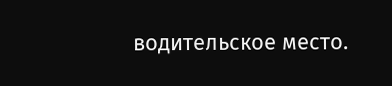водительское место.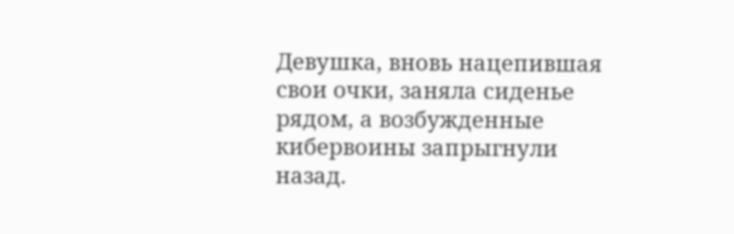Девушка, вновь нацепившая свои очки, заняла сиденье рядом, а возбужденные кибервоины запрыгнули назад.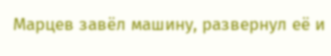Марцев завёл машину, развернул её и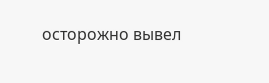осторожно вывел